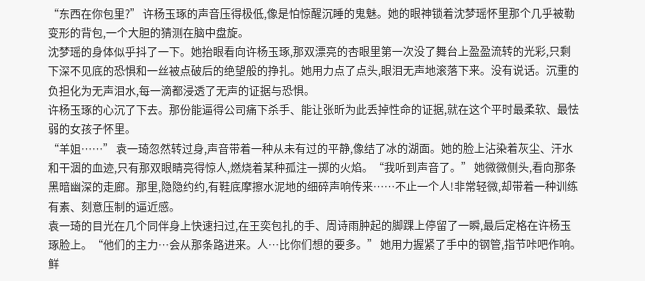“东西在你包里?” 许杨玉琢的声音压得极低,像是怕惊醒沉睡的鬼魅。她的眼神锁着沈梦瑶怀里那个几乎被勒变形的背包,一个大胆的猜测在脑中盘旋。
沈梦瑶的身体似乎抖了一下。她抬眼看向许杨玉琢,那双漂亮的杏眼里第一次没了舞台上盈盈流转的光彩,只剩下深不见底的恐惧和一丝被点破后的绝望般的挣扎。她用力点了点头,眼泪无声地滚落下来。没有说话。沉重的负担化为无声泪水,每一滴都浸透了无声的证据与恐惧。
许杨玉琢的心沉了下去。那份能逼得公司痛下杀手、能让张昕为此丢掉性命的证据,就在这个平时最柔软、最怯弱的女孩子怀里。
“羊姐……” 袁一琦忽然转过身,声音带着一种从未有过的平静,像结了冰的湖面。她的脸上沾染着灰尘、汗水和干涸的血迹,只有那双眼睛亮得惊人,燃烧着某种孤注一掷的火焰。“我听到声音了。” 她微微侧头,看向那条黑暗幽深的走廊。那里,隐隐约约,有鞋底摩擦水泥地的细碎声响传来……不止一个人!非常轻微,却带着一种训练有素、刻意压制的逼近感。
袁一琦的目光在几个同伴身上快速扫过,在王奕包扎的手、周诗雨肿起的脚踝上停留了一瞬,最后定格在许杨玉琢脸上。“他们的主力…会从那条路进来。人…比你们想的要多。” 她用力握紧了手中的钢管,指节咔吧作响。鲜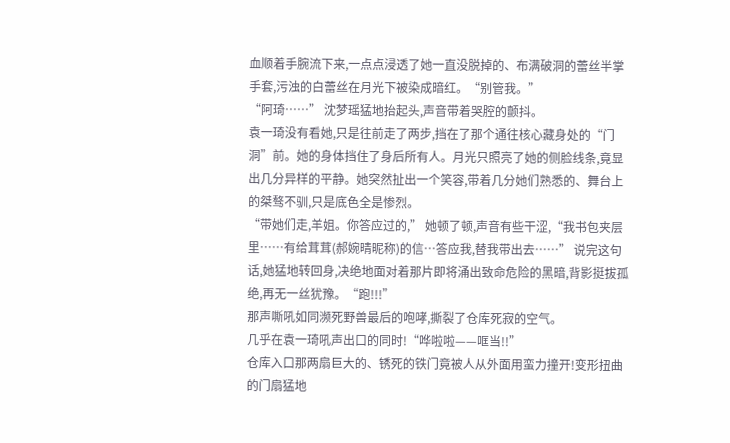血顺着手腕流下来,一点点浸透了她一直没脱掉的、布满破洞的蕾丝半掌手套,污浊的白蕾丝在月光下被染成暗红。“别管我。”
“阿琦……” 沈梦瑶猛地抬起头,声音带着哭腔的颤抖。
袁一琦没有看她,只是往前走了两步,挡在了那个通往核心藏身处的“门洞”前。她的身体挡住了身后所有人。月光只照亮了她的侧脸线条,竟显出几分异样的平静。她突然扯出一个笑容,带着几分她们熟悉的、舞台上的桀骜不驯,只是底色全是惨烈。
“带她们走,羊姐。你答应过的,” 她顿了顿,声音有些干涩,“我书包夹层里……有给茸茸(郝婉晴昵称)的信…答应我,替我带出去……” 说完这句话,她猛地转回身,决绝地面对着那片即将涌出致命危险的黑暗,背影挺拔孤绝,再无一丝犹豫。“跑!!!”
那声嘶吼如同濒死野兽最后的咆哮,撕裂了仓库死寂的空气。
几乎在袁一琦吼声出口的同时!“哗啦啦——哐当!!”
仓库入口那两扇巨大的、锈死的铁门竟被人从外面用蛮力撞开!变形扭曲的门扇猛地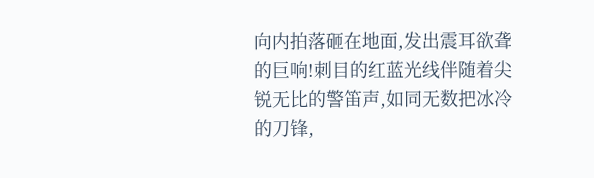向内拍落砸在地面,发出震耳欲聋的巨响!刺目的红蓝光线伴随着尖锐无比的警笛声,如同无数把冰冷的刀锋,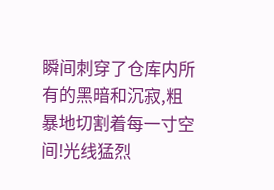瞬间刺穿了仓库内所有的黑暗和沉寂,粗暴地切割着每一寸空间!光线猛烈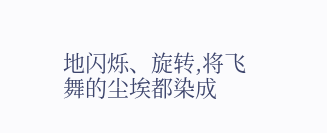地闪烁、旋转,将飞舞的尘埃都染成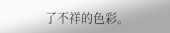了不祥的色彩。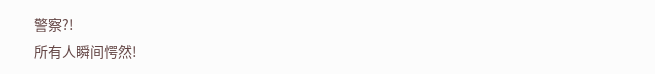警察?!
所有人瞬间愕然!